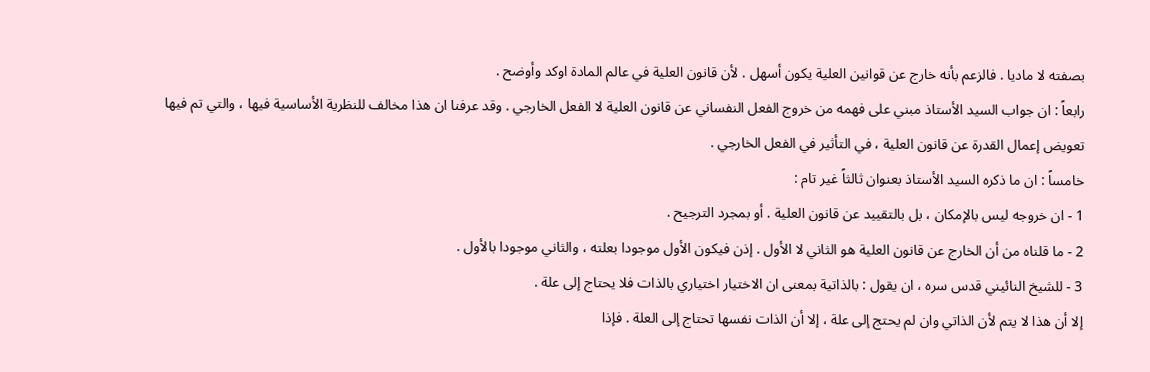بصفته لا ماديا . فالزعم بأنه خارج عن قوانين العلية يكون أسهل . لأن قانون العلية في عالم المادة اوكد وأوضح .
رابعاً : ان جواب السيد الأستاذ مبني على فهمه من خروج الفعل النفساني عن قانون العلية لا الفعل الخارجي . وقد عرفنا ان هذا مخالف للنظرية الأساسية فيها ، والتي تم فيها تعويض إعمال القدرة عن قانون العلية ، في التأثير في الفعل الخارجي .
خامساً : ان ما ذكره السيد الأستاذ بعنوان ثالثاً غير تام :
1 - ان خروجه ليس بالإمكان ، بل بالتقييد عن قانون العلية . أو بمجرد الترجيح .
2 - ما قلناه من أن الخارج عن قانون العلية هو الثاني لا الأول . إذن فيكون الأول موجودا بعلته ، والثاني موجودا بالأول .
3 - للشيخ النائيني قدس سره ، ان يقول : بالذاتية بمعنى ان الاختيار اختياري بالذات فلا يحتاج إلى علة .
إلا أن هذا لا يتم لأن الذاتي وان لم يحتج إلى علة ، إلا أن الذات نفسها تحتاج إلى العلة . فإذا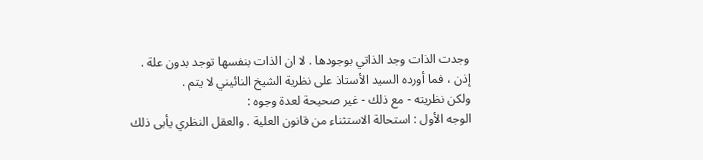وجدت الذات وجد الذاتي بوجودها . لا ان الذات بنفسها توجد بدون علة .
إذن ، فما أورده السيد الأستاذ على نظرية الشيخ النائيني لا يتم .
ولكن نظريته - مع ذلك - غير صحيحة لعدة وجوه :
الوجه الأول : استحالة الاستثناء من قانون العلية . والعقل النظري يأبى ذلك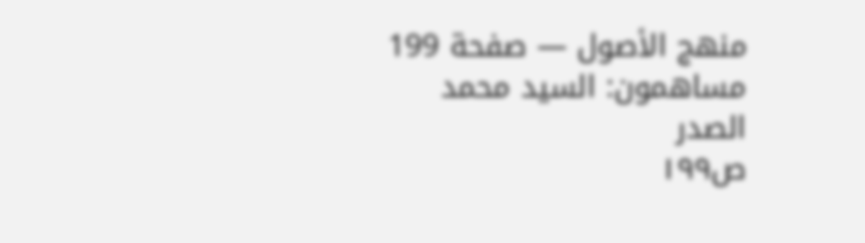منهج الأصول — صفحة 199
مساهمون: السيد محمد الصدر
ص١٩٩